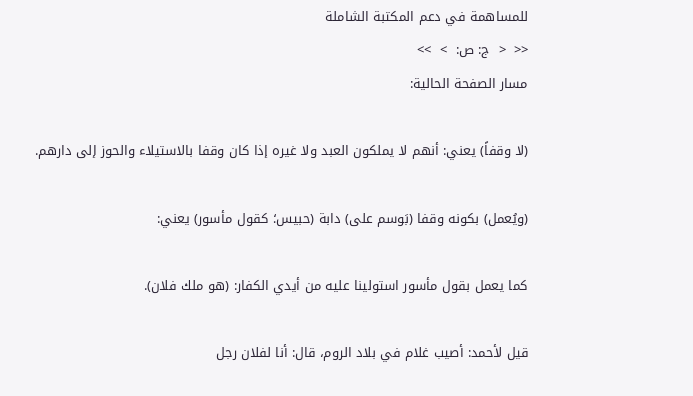للمساهمة في دعم المكتبة الشاملة
<<  <  ج: ص:  >  >>
مسار الصفحة الحالية:

(لا وقفاً) يعني: أنهم لا يملكون العبد ولا غيره إذا كان وقفا بالاستيلاء والحوز إلى دارهم.

(ويُعمل) بكونه وقفا (بَوسم على) دابة (حبيس؛ كقول مأسور) يعني:

كما يعمل بقول مأسور استولينا عليه من أيدي الكفار: (هو ملك فلان).

قيل لأحمد: أصيب غلام في بلاد الروم، قال: أنا لفلان رجل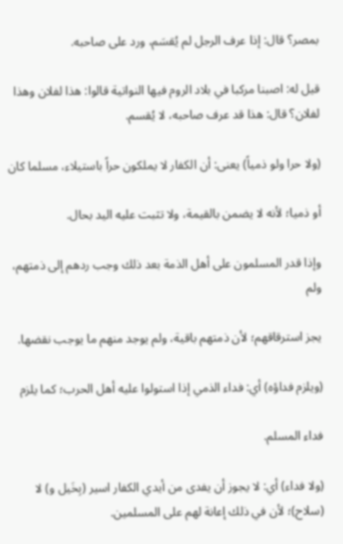بمصر؟ قال: إذا عرف الرجل لم يُقسَم، ورد على صاحبه.

قيل له: اصبنا مركبا في بلاد الروم فيها النواتية قالوا: هذا لفلان وهذا لفلان؟ قال: هذا قد عرف صاحبه، لا يُقسم.

(ولا حرا ولو ذمياً) يعنى: أن الكفار لا يملكون حراً باستيلاء، مسلما كان

أو ذميا؛ لأنه لا يضمن بالقيمة، ولا تثبت عليه اليد بحال.

وإذا قدر المسلمون على أهل الذمة بعد ذلك وجب ردهم إلى ذمتهم، ولم

يجز استرقاقهم؛ لأن ذمتهم باقية، ولم يوجد منهم ما يوجب نقضها.

(ويلزم فداؤه) أي: فداء الذمي إذا استولوا عليه أهل الحرب؛ كما يلزم

فداء المسلم.

(ولا فداء) أي: لا يجوز أن يفدى من أيدي الكفار اسير (بِخَيل و) لا (سلاح)؛ لأن في ذلك إعانة لهم على المسلمين.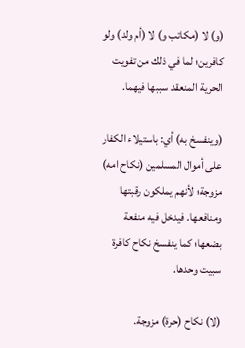(و) لا (مكاتب و) لا (أم ولد) ولو كافرين؛ لما في ذلك من تفويت الحرية المنعقد سببها فيهما.

(وينفسخ به) أي: باستيلاء الكفار على أموال المسلمين (نكاح امه) مزوجة؛ لأنهم يملكون رقبتها ومنافعها. فيدخل فيه منفعة بضعها؛ كما ينفسخ نكاح كافرة سبيت وحدها.

(لا) نكاح (حرة) مزوجة.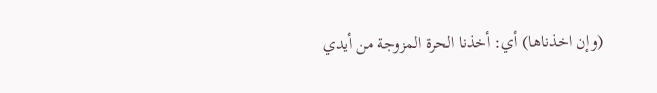(وإن اخذناها) أي: أخذنا الحرة المزوجة من أيدي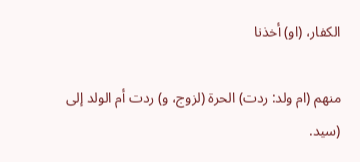الكفار، (او) أخذنا

منهم (ام ولد: ردت) الحرة (لزوج، و) ردت أم الولد إلى (سيد.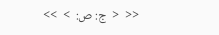<<  <  ج: ص:  >  >>